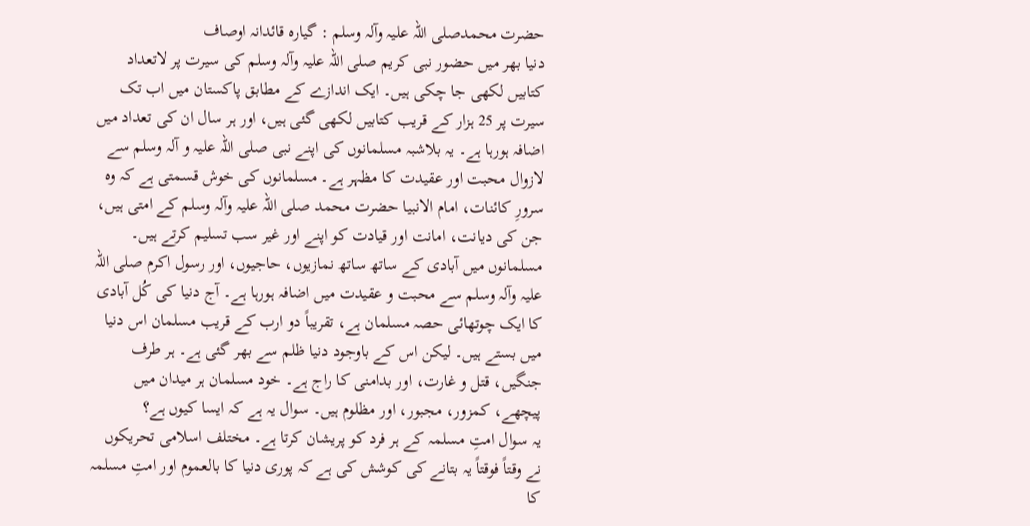حضرت محمدصلی اللہ علیہ وآلہ وسلم : گیارہ قائدانہ اوصاف
دنیا بھر میں حضور نبی کریم صلی اللہ علیہ وآلہ وسلم کی سیرت پر لاتعداد کتابیں لکھی جا چکی ہیں۔ ایک اندازے کے مطابق پاکستان میں اب تک سیرت پر 25 ہزار کے قریب کتابیں لکھی گئی ہیں، اور ہر سال ان کی تعداد میں اضافہ ہورہا ہے۔ یہ بلاشبہ مسلمانوں کی اپنے نبی صلی اللہ علیہ و آلہ وسلم سے لازوال محبت اور عقیدت کا مظہر ہے۔ مسلمانوں کی خوش قسمتی ہے کہ وہ سرورِ کائنات، امام الانبیا حضرت محمد صلی اللہ علیہ وآلہ وسلم کے امتی ہیں، جن کی دیانت، امانت اور قیادت کو اپنے اور غیر سب تسلیم کرتے ہیں۔
مسلمانوں میں آبادی کے ساتھ ساتھ نمازیوں، حاجیوں، اور رسول اکرم صلی اللہ علیہ وآلہ وسلم سے محبت و عقیدت میں اضافہ ہورہا ہے۔ آج دنیا کی کُل آبادی کا ایک چوتھائی حصہ مسلمان ہے، تقریباً دو ارب کے قریب مسلمان اس دنیا میں بستے ہیں۔ لیکن اس کے باوجود دنیا ظلم سے بھر گئی ہے۔ ہر طرف جنگیں، قتل و غارت، اور بدامنی کا راج ہے۔ خود مسلمان ہر میدان میں پیچھے، کمزور، مجبور، اور مظلوم ہیں۔ سوال یہ ہے کہ ایسا کیوں ہے؟
یہ سوال امتِ مسلمہ کے ہر فرد کو پریشان کرتا ہے۔ مختلف اسلامی تحریکوں نے وقتاً فوقتاً یہ بتانے کی کوشش کی ہے کہ پوری دنیا کا بالعموم اور امتِ مسلمہ کا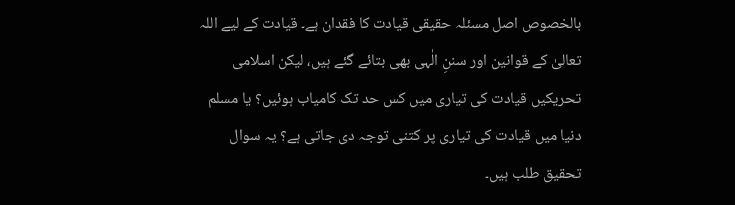بالخصوص اصل مسئلہ حقیقی قیادت کا فقدان ہے۔ قیادت کے لیے اللہ تعالیٰ کے قوانین اور سننِ الٰہی بھی بتائے گئے ہیں، لیکن اسلامی تحریکیں قیادت کی تیاری میں کس حد تک کامیاب ہوئیں؟ یا مسلم دنیا میں قیادت کی تیاری پر کتنی توجہ دی جاتی ہے؟ یہ سوال تحقیق طلب ہیں۔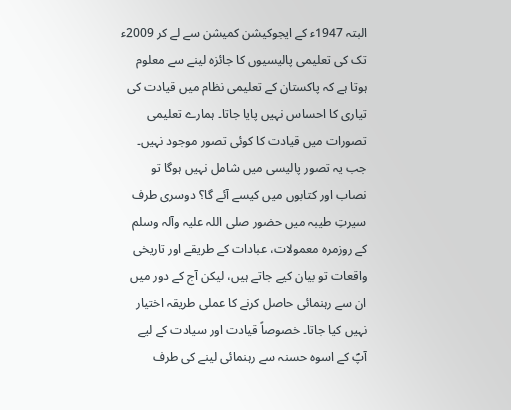البتہ 1947ء کے ایجوکیشن کمیشن سے لے کر 2009ء تک کی تعلیمی پالیسیوں کا جائزہ لینے سے معلوم ہوتا ہے کہ پاکستان کے تعلیمی نظام میں قیادت کی تیاری کا احساس نہیں پایا جاتا۔ ہمارے تعلیمی تصورات میں قیادت کا کوئی تصور موجود نہیں۔ جب یہ تصور پالیسی میں شامل نہیں ہوگا تو نصاب اور کتابوں میں کیسے آئے گا؟ دوسری طرف سیرتِ طیبہ میں حضور صلی اللہ علیہ وآلہ وسلم کے روزمرہ معمولات، عبادات کے طریقے اور تاریخی واقعات تو بیان کیے جاتے ہیں، لیکن آج کے دور میں ان سے رہنمائی حاصل کرنے کا عملی طریقہ اختیار نہیں کیا جاتا۔ خصوصاً قیادت اور سیادت کے لیے آپؐ کے اسوہ حسنہ سے رہنمائی لینے کی طرف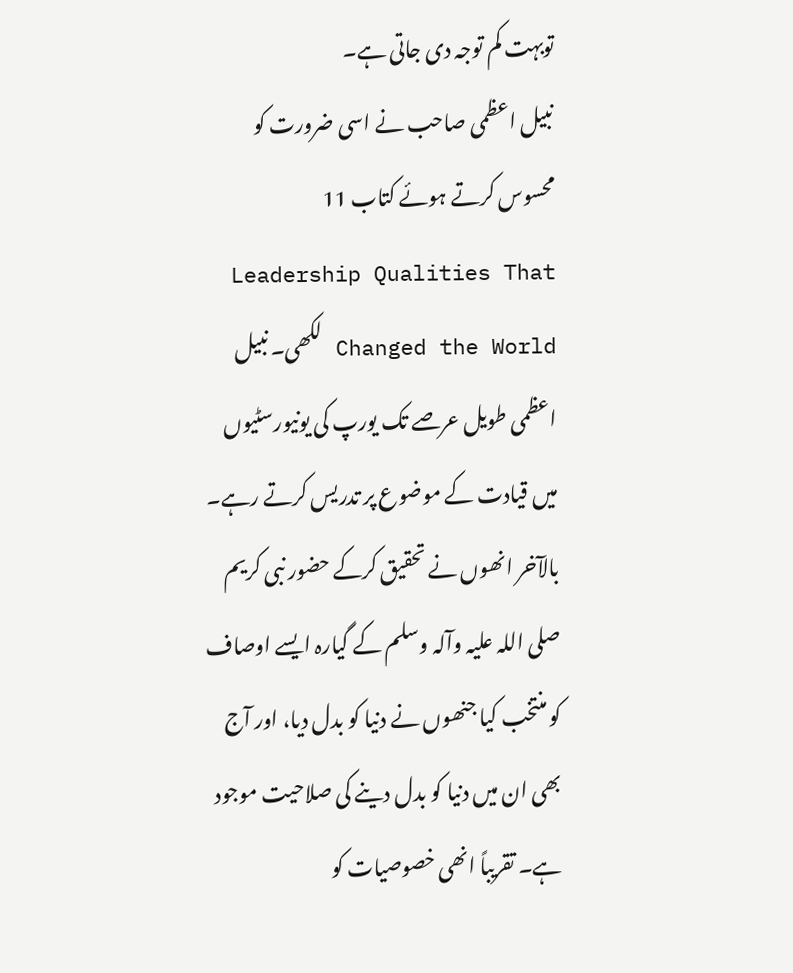توبہت کم توجہ دی جاتی ہے۔
نبیل اعظمی صاحب نے اسی ضرورت کو محسوس کرتے ہوئے کتاب 11 Leadership Qualities That Changed the World لکھی۔ نبیل اعظمی طویل عرصے تک یورپ کی یونیورسٹیوں میں قیادت کے موضوع پر تدریس کرتے رہے۔ بالآخر انھوں نے تحقیق کرکے حضور نبی کریم صلی اللہ علیہ وآلہ وسلم کے گیارہ ایسے اوصاف کو منتخب کیا جنھوں نے دنیا کو بدل دیا، اور آج بھی ان میں دنیا کو بدل دینے کی صلاحیت موجود ہے۔ تقریباً انھی خصوصیات کو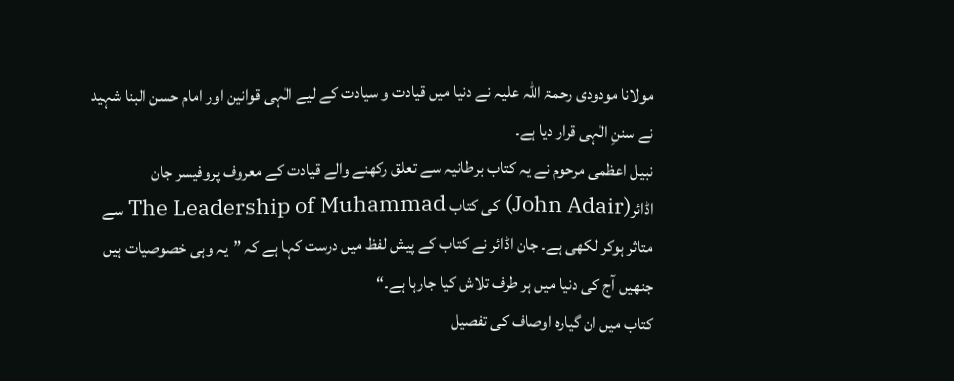مولانا مودودی رحمۃ اللہ علیہ نے دنیا میں قیادت و سیادت کے لیے الٰہی قوانین اور امام حسن البنا شہید نے سننِ الٰہی قرار دیا ہے۔
نبیل اعظمی مرحوم نے یہ کتاب برطانیہ سے تعلق رکھنے والے قیادت کے معروف پروفیسر جان اڈائر(John Adair) کی کتاب The Leadership of Muhammad سے متاثر ہوکر لکھی ہے۔ جان اڈائر نے کتاب کے پیش لفظ میں درست کہا ہے کہ ”یہ وہی خصوصیات ہیں جنھیں آج کی دنیا میں ہر طرف تلاش کیا جارہا ہے۔“
کتاب میں ان گیارہ اوصاف کی تفصیل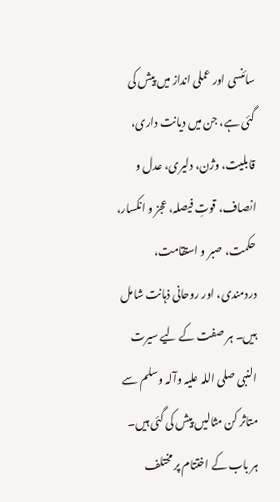سائنسی اور عملی انداز میں پیش کی گئی ہے، جن میں دیانت داری، قابلیت، وژن، دلیری، عدل و انصاف، قوتِ فیصلہ، عجز و انکسار، حکمت، صبر و استقامت، دردمندی، اور روحانی ذہانت شامل ہیں۔ ہر صفت کے لیے سیرت النبی صلی اللہ علیہ وآلہ وسلم سے متاثر کن مثالیں پیش کی گئی ہیں۔ ہر باب کے اختتام پر مختلف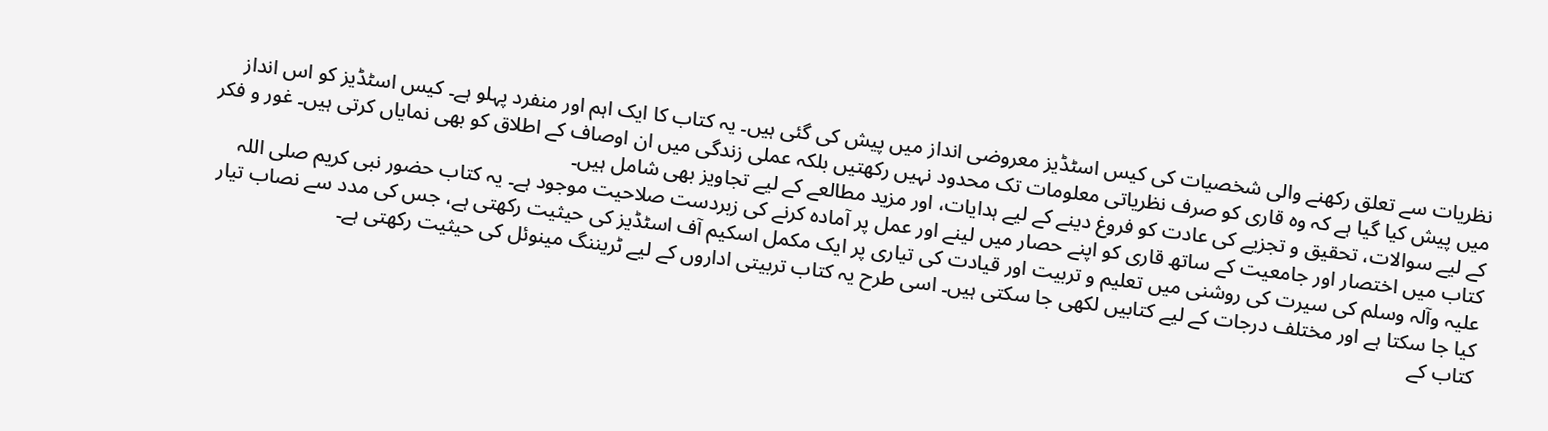نظریات سے تعلق رکھنے والی شخصیات کی کیس اسٹڈیز معروضی انداز میں پیش کی گئی ہیں۔ یہ کتاب کا ایک اہم اور منفرد پہلو ہے۔ کیس اسٹڈیز کو اس انداز میں پیش کیا گیا ہے کہ وہ قاری کو صرف نظریاتی معلومات تک محدود نہیں رکھتیں بلکہ عملی زندگی میں ان اوصاف کے اطلاق کو بھی نمایاں کرتی ہیں۔ غور و فکر کے لیے سوالات، تحقیق و تجزیے کی عادت کو فروغ دینے کے لیے ہدایات، اور مزید مطالعے کے لیے تجاویز بھی شامل ہیں۔
کتاب میں اختصار اور جامعیت کے ساتھ قاری کو اپنے حصار میں لینے اور عمل پر آمادہ کرنے کی زبردست صلاحیت موجود ہے۔ یہ کتاب حضور نبی کریم صلی اللہ علیہ وآلہ وسلم کی سیرت کی روشنی میں تعلیم و تربیت اور قیادت کی تیاری پر ایک مکمل اسکیم آف اسٹڈیز کی حیثیت رکھتی ہے، جس کی مدد سے نصاب تیار کیا جا سکتا ہے اور مختلف درجات کے لیے کتابیں لکھی جا سکتی ہیں۔ اسی طرح یہ کتاب تربیتی اداروں کے لیے ٹریننگ مینوئل کی حیثیت رکھتی ہے۔
کتاب کے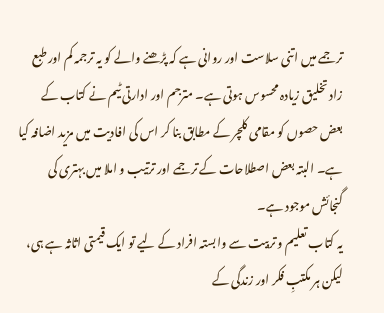ترجمے میں اتنی سلاست اور روانی ہے کہ پڑھنے والے کو یہ ترجمہ کم اور طبع زاد تخلیق زیادہ محسوس ہوتی ہے۔ مترجم اور ادارتی ٹیم نے کتاب کے بعض حصوں کو مقامی کلچر کے مطابق بنا کر اس کی افادیت میں مزید اضافہ کیا ہے۔ البتہ بعض اصطلاحات کے ترجمے اور ترتیب و املا میں بہتری کی گنجائش موجود ہے۔
یہ کتاب تعلیم و تربیت سے وابستہ افراد کے لیے تو ایک قیمتی اثاثہ ہے ہی، لیکن ہر مکتبِ فکر اور زندگی کے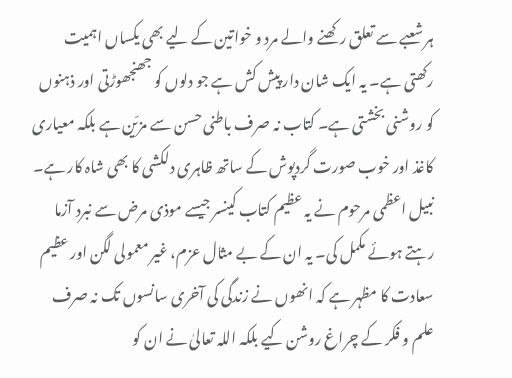ہر شعبے سے تعلق رکھنے والے مرد و خواتین کے لیے بھی یکساں اہمیت رکھتی ہے۔ یہ ایک شان دار پیش کش ہے جو دلوں کو جھنجھوڑتی اور ذہنوں کو روشنی بخشتی ہے۔ کتاب نہ صرف باطنی حسن سے مزیّن ہے بلکہ معیاری کاغذ اور خوب صورت گردپوش کے ساتھ ظاہری دلکشی کا بھی شاہ کار ہے۔
نبیل اعظمی مرحوم نے یہ عظیم کتاب کینسر جیسے موذی مرض سے نبرد آزما رہتے ہوئے مکمل کی۔ یہ ان کے بے مثال عزم، غیر معمولی لگن اور عظیم سعادت کا مظہر ہے کہ انھوں نے زندگی کی آخری سانسوں تک نہ صرف علم و فکر کے چراغ روشن کیے بلکہ اللہ تعالیٰ نے ان کو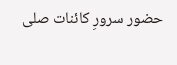حضور سرورِ کائنات صلی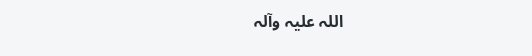اللہ علیہ وآلہ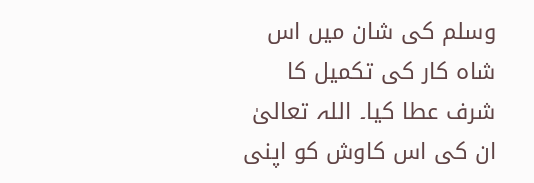وسلم کی شان میں اس شاہ کار کی تکمیل کا شرف عطا کیا۔ اللہ تعالیٰ ان کی اس کاوش کو اپنی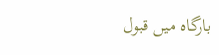بارگاہ میں قبول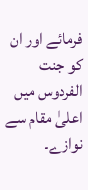فرمائے اور ان کو جنت الفردوس میں اعلیٰ مقام سے نوازے۔